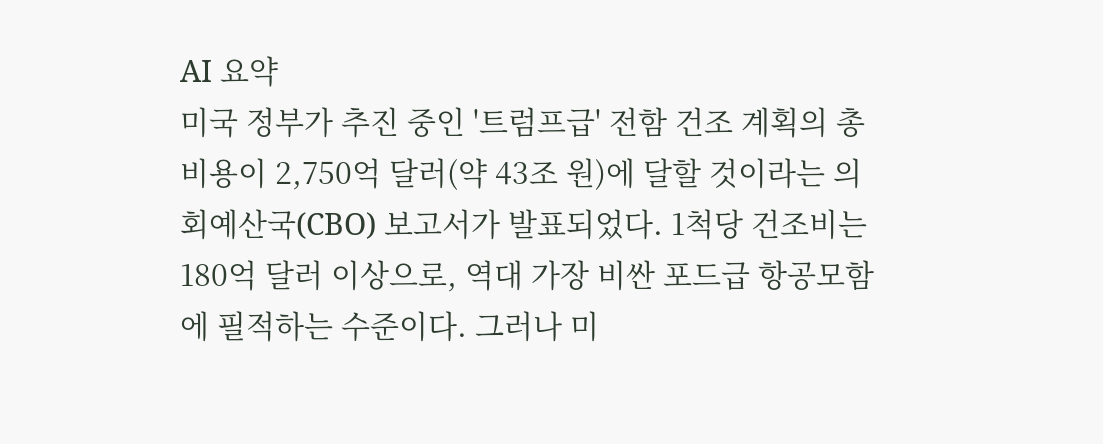AI 요약
미국 정부가 추진 중인 '트럼프급' 전함 건조 계획의 총비용이 2,750억 달러(약 43조 원)에 달할 것이라는 의회예산국(CBO) 보고서가 발표되었다. 1척당 건조비는 180억 달러 이상으로, 역대 가장 비싼 포드급 항공모함에 필적하는 수준이다. 그러나 미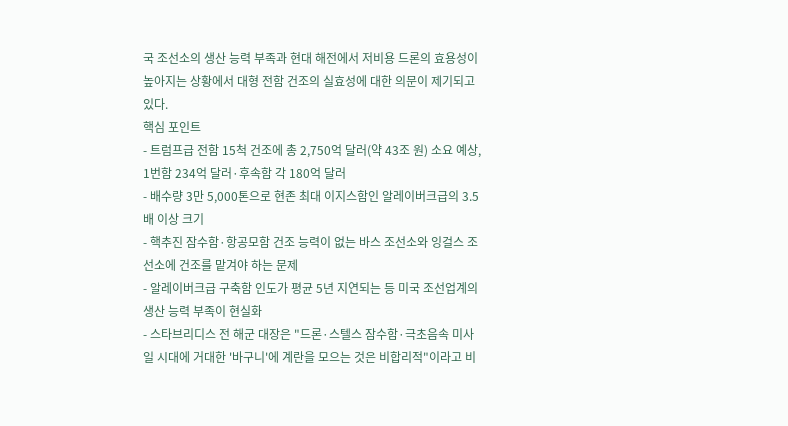국 조선소의 생산 능력 부족과 현대 해전에서 저비용 드론의 효용성이 높아지는 상황에서 대형 전함 건조의 실효성에 대한 의문이 제기되고 있다.
핵심 포인트
- 트럼프급 전함 15척 건조에 총 2,750억 달러(약 43조 원) 소요 예상, 1번함 234억 달러·후속함 각 180억 달러
- 배수량 3만 5,000톤으로 현존 최대 이지스함인 알레이버크급의 3.5배 이상 크기
- 핵추진 잠수함·항공모함 건조 능력이 없는 바스 조선소와 잉걸스 조선소에 건조를 맡겨야 하는 문제
- 알레이버크급 구축함 인도가 평균 5년 지연되는 등 미국 조선업계의 생산 능력 부족이 현실화
- 스타브리디스 전 해군 대장은 "드론·스텔스 잠수함·극초음속 미사일 시대에 거대한 '바구니'에 계란을 모으는 것은 비합리적"이라고 비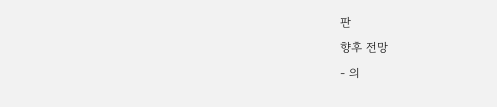판
향후 전망
- 의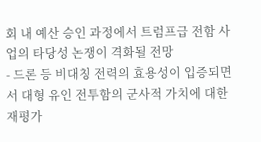회 내 예산 승인 과정에서 트럼프급 전함 사업의 타당성 논쟁이 격화될 전망
- 드론 등 비대칭 전력의 효용성이 입증되면서 대형 유인 전투함의 군사적 가치에 대한 재평가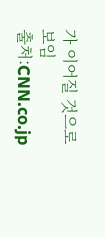가 이어질 것으로 보임
출처:CNN.co.jp